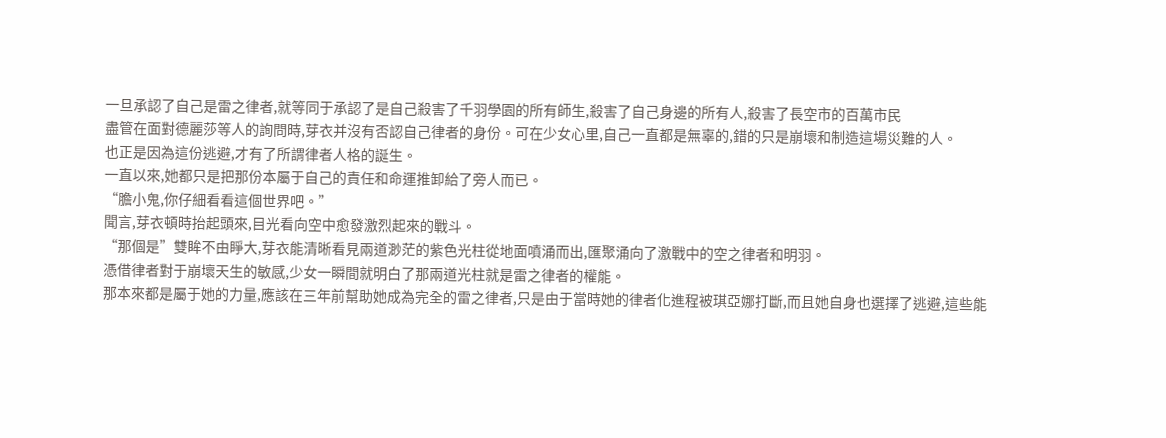一旦承認了自己是雷之律者,就等同于承認了是自己殺害了千羽學園的所有師生,殺害了自己身邊的所有人,殺害了長空市的百萬市民
盡管在面對德麗莎等人的詢問時,芽衣并沒有否認自己律者的身份。可在少女心里,自己一直都是無辜的,錯的只是崩壞和制造這場災難的人。
也正是因為這份逃避,才有了所謂律者人格的誕生。
一直以來,她都只是把那份本屬于自己的責任和命運推卸給了旁人而已。
“膽小鬼,你仔細看看這個世界吧。”
聞言,芽衣頓時抬起頭來,目光看向空中愈發激烈起來的戰斗。
“那個是”雙眸不由睜大,芽衣能清晰看見兩道渺茫的紫色光柱從地面噴涌而出,匯聚涌向了激戰中的空之律者和明羽。
憑借律者對于崩壞天生的敏感,少女一瞬間就明白了那兩道光柱就是雷之律者的權能。
那本來都是屬于她的力量,應該在三年前幫助她成為完全的雷之律者,只是由于當時她的律者化進程被琪亞娜打斷,而且她自身也選擇了逃避,這些能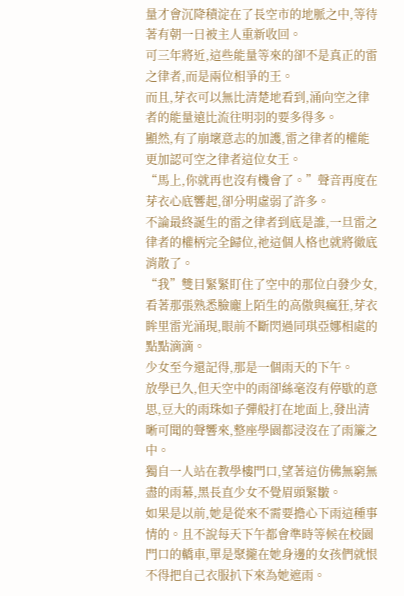量才會沉降積淀在了長空市的地脈之中,等待著有朝一日被主人重新收回。
可三年將近,這些能量等來的卻不是真正的雷之律者,而是兩位相爭的王。
而且,芽衣可以無比清楚地看到,涌向空之律者的能量遠比流往明羽的要多得多。
顯然,有了崩壞意志的加護,雷之律者的權能更加認可空之律者這位女王。
“馬上,你就再也沒有機會了。”聲音再度在芽衣心底響起,卻分明虛弱了許多。
不論最終誕生的雷之律者到底是誰,一旦雷之律者的權柄完全歸位,祂這個人格也就將徹底消散了。
“我”雙目緊緊盯住了空中的那位白發少女,看著那張熟悉臉龐上陌生的高傲與瘋狂,芽衣眸里雷光涌現,眼前不斷閃過同琪亞娜相處的點點滴滴。
少女至今還記得,那是一個雨天的下午。
放學已久,但天空中的雨卻絲毫沒有停歇的意思,豆大的雨珠如子彈般打在地面上,發出清晰可聞的聲響來,整座學園都浸沒在了雨簾之中。
獨自一人站在教學樓門口,望著這仿佛無窮無盡的雨幕,黑長直少女不覺眉頭緊皺。
如果是以前,她是從來不需要擔心下雨這種事情的。且不說每天下午都會準時等候在校園門口的轎車,單是聚攏在她身邊的女孩們就恨不得把自己衣服扒下來為她遮雨。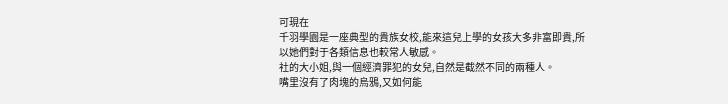可現在
千羽學園是一座典型的貴族女校,能來這兒上學的女孩大多非富即貴,所以她們對于各類信息也較常人敏感。
社的大小姐,與一個經濟罪犯的女兒,自然是截然不同的兩種人。
嘴里沒有了肉塊的烏鴉,又如何能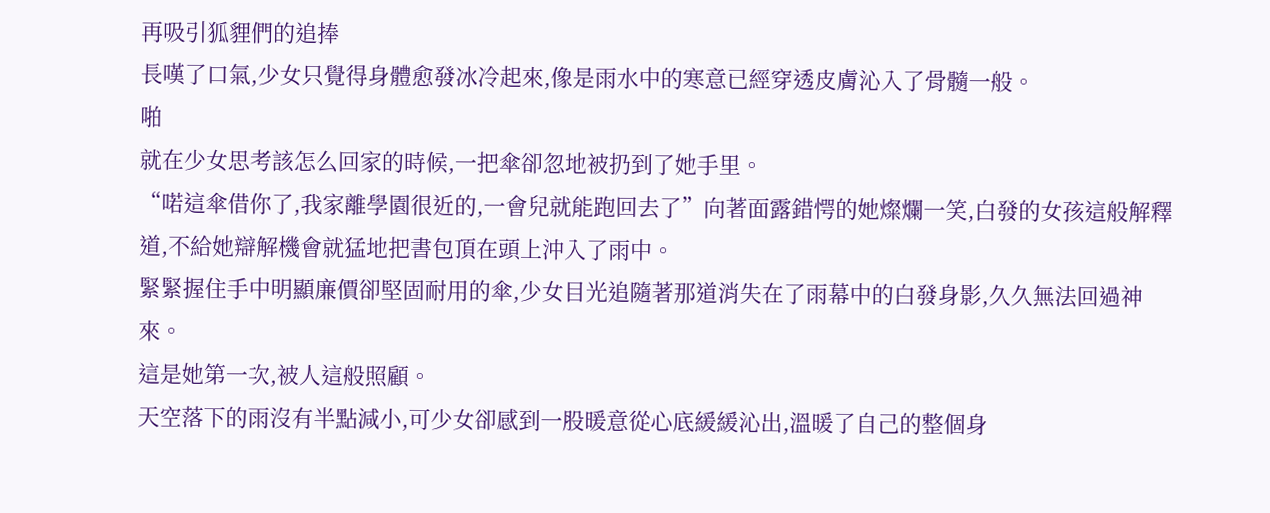再吸引狐貍們的追捧
長嘆了口氣,少女只覺得身體愈發冰冷起來,像是雨水中的寒意已經穿透皮膚沁入了骨髓一般。
啪
就在少女思考該怎么回家的時候,一把傘卻忽地被扔到了她手里。
“喏這傘借你了,我家離學園很近的,一會兒就能跑回去了”向著面露錯愕的她燦爛一笑,白發的女孩這般解釋道,不給她辯解機會就猛地把書包頂在頭上沖入了雨中。
緊緊握住手中明顯廉價卻堅固耐用的傘,少女目光追隨著那道消失在了雨幕中的白發身影,久久無法回過神來。
這是她第一次,被人這般照顧。
天空落下的雨沒有半點減小,可少女卻感到一股暖意從心底緩緩沁出,溫暖了自己的整個身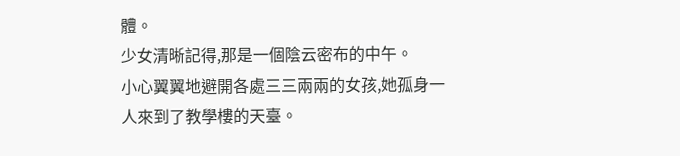體。
少女清晰記得,那是一個陰云密布的中午。
小心翼翼地避開各處三三兩兩的女孩,她孤身一人來到了教學樓的天臺。